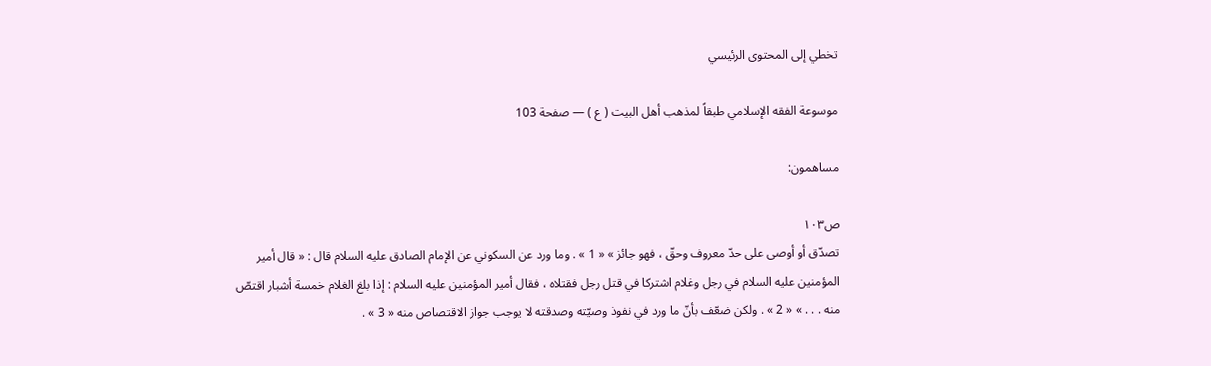تخطي إلى المحتوى الرئيسي

موسوعة الفقه الإسلامي طبقاً لمذهب أهل البيت ( ع ) — صفحة 103

مساهمون:

ص١٠٣
تصدّق أو أوصى على حدّ معروف وحقّ ، فهو جائز » « 1 » . وما ورد عن السكوني عن الإمام الصادق عليه السلام قال : « قال أمير المؤمنين عليه السلام في رجل وغلام اشتركا في قتل رجل فقتلاه ، فقال أمير المؤمنين عليه السلام : إذا بلغ الغلام خمسة أشبار اقتصّ منه . . . » « 2 » . ولكن ضعّف بأنّ ما ورد في نفوذ وصيّته وصدقته لا يوجب جواز الاقتصاص منه « 3 » .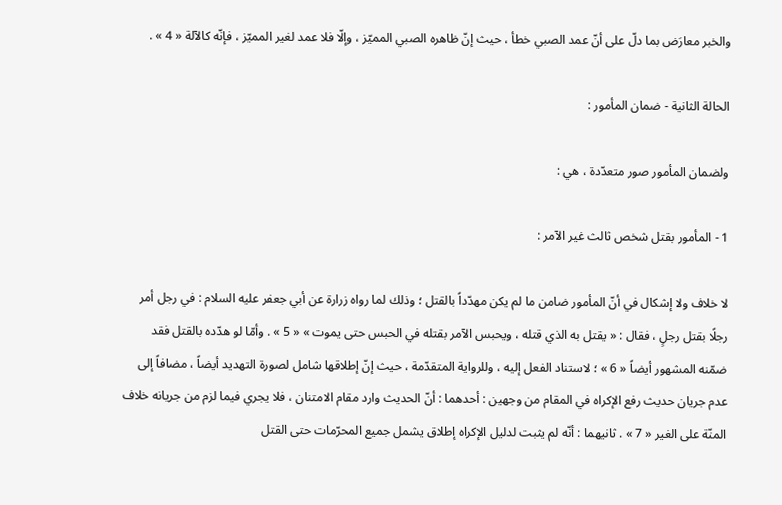والخبر معارَض بما دلّ على أنّ عمد الصبي خطأ ، حيث إنّ ظاهره الصبي المميّز ، وإلّا فلا عمد لغير المميّز ، فإنّه كالآلة « 4 » .

الحالة الثانية - ضمان المأمور :

ولضمان المأمور صور متعدّدة ، هي :

1 - المأمور بقتل شخص ثالث غير الآمر :

لا خلاف ولا إشكال في أنّ المأمور ضامن ما لم يكن مهدّداً بالقتل ؛ وذلك لما رواه زرارة عن أبي جعفر عليه السلام : في رجل أمر رجلًا بقتل رجلٍ ، فقال : « يقتل به الذي قتله ، ويحبس الآمر بقتله في الحبس حتى يموت » « 5 » . وأمّا لو هدّده بالقتل فقد ضمّنه المشهور أيضاً « 6 » ؛ لاستناد الفعل إليه ، وللرواية المتقدّمة ، حيث إنّ إطلاقها شامل لصورة التهديد أيضاً ، مضافاً إلى عدم جريان حديث رفع الإكراه في المقام من وجهين : أحدهما : أنّ الحديث وارد مقام الامتنان ، فلا يجري فيما لزم من جريانه خلاف المنّة على الغير « 7 » . ثانيهما : أنّه لم يثبت لدليل الإكراه إطلاق يشمل جميع المحرّمات حتى القتل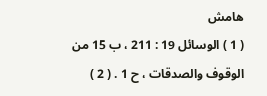هامش
( 1 ) الوسائل 19 : 211 ، ب 15 من الوقوف والصدقات ، ح 1 . ( 2 )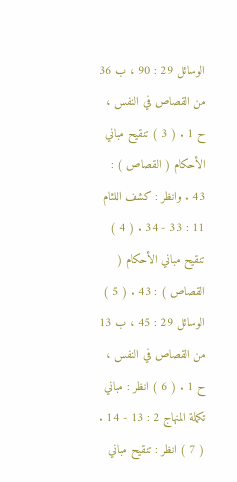الوسائل 29 : 90 ، ب 36 من القصاص في النفس ، ح 1 . ( 3 ) تنقيح مباني الأحكام ( القصاص ) : 43 . وانظر : كشف اللثام 11 : 33 - 34 . ( 4 ) تنقيح مباني الأحكام ( القصاص ) : 43 . ( 5 ) الوسائل 29 : 45 ، ب 13 من القصاص في النفس ، ح 1 . ( 6 ) انظر : مباني تكملة المنهاج 2 : 13 - 14 . ( 7 ) انظر : تنقيح مباني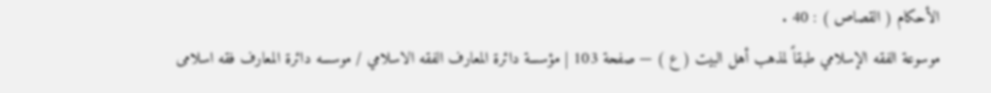الأحكام ( القصاص ) : 40 .
موسوعة الفقه الإسلامي طبقاً لمذهب أهل البيت ( ع ) — صفحة 103 | مؤسسة دائرة المعارف الفقه الاسلامي / موسسه دائرة المعارف فقه اسلامى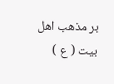بر مذهب اهل بيت ( ع )